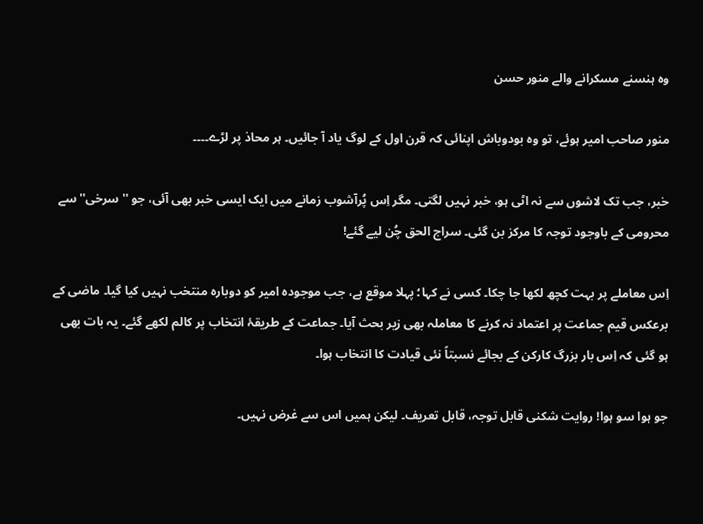وہ ہنسنے مسکرانے والے منور حسن

منور صاحب امیر ہوئے، تو وہ بودوباش اپنائی کہ قرن اول کے لوگ یاد آ جائیں۔ ہر محاذ پر لڑے۔۔۔۔

خبر، جب تک لاشوں سے نہ اٹی ہو، خبر نہیں لگتی۔ مگر اِس پُرآشوب زمانے میں ایک ایسی خبر بھی آئی، جو ''سرخی'' سے محرومی کے باوجود توجہ کا مرکز بن گئی۔ سراج الحق چُن لیے گئے!

اِس معاملے پر بہت کچھ لکھا جا چکا۔ کسی نے کہا؛ پہلا موقع ہے، جب موجودہ امیر کو دوبارہ منتخب نہیں کیا گیا۔ ماضی کے برعکس قیم جماعت پر اعتماد نہ کرنے کا معاملہ بھی زیر بحث آیا۔ جماعت کے طریقۂ انتخاب پر کالم لکھے گئے۔ یہ بات بھی ہو گئی کہ اِس بار بزرگ کارکن کے بجائے نسبتاً نئی قیادت کا انتخاب ہوا۔

جو ہوا سو ہوا! روایت شکنی قابل توجہ، قابل تعریف۔ لیکن ہمیں اس سے غرض نہیں۔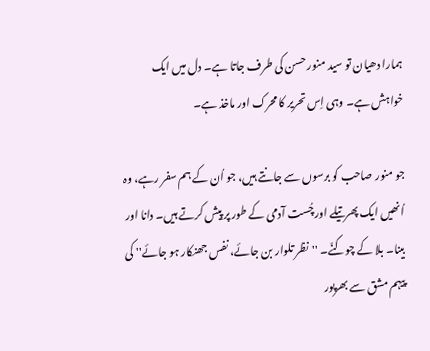ہمارا دھیان تو سید منور حسن کی طرف جاتا ہے۔ دل میں ایک خواہش ہے۔ وہی اِس تحریر کا محرک اور ماخذ ہے۔

جو منور صاحب کو برسوں سے جانتے ہیں، جو اُن کے ہم سفر رہے، وہ اُنھیں ایک پھرتیلے اور چُست آدمی کے طور پر پیش کرتے ہیں۔ دانا اور بینا۔ بلا کے چوکنّے۔ ''نظر تلوار بن جائے، نفس جھنکار ہو جائے'' کی پیہم مشق سے بھرپور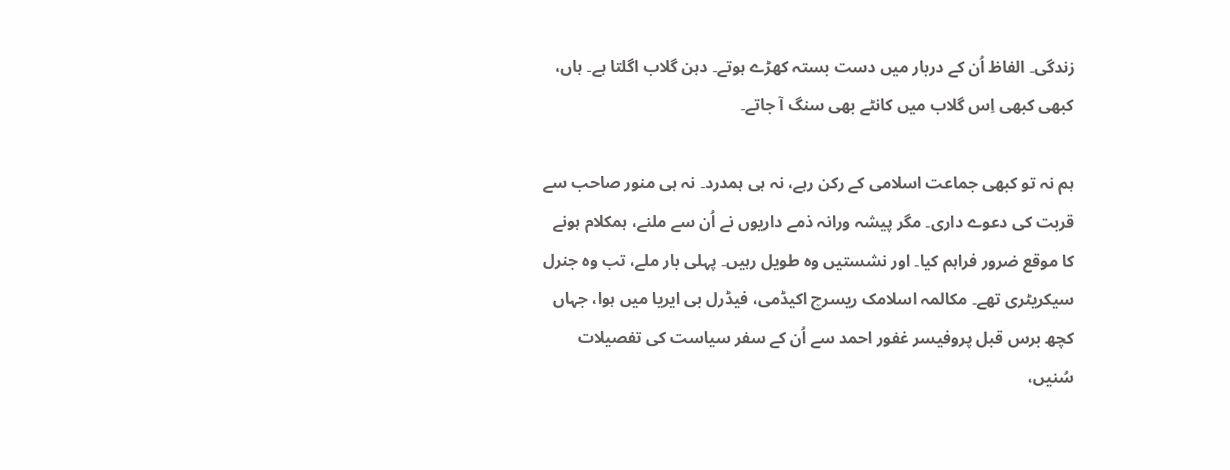زندگی۔ الفاظ اُن کے دربار میں دست بستہ کھڑے ہوتے۔ دہن گلاب اگلتا ہے۔ ہاں، کبھی کبھی اِس گلاب میں کانٹے بھی سنگ آ جاتے۔

ہم نہ تو کبھی جماعت اسلامی کے رکن رہے، نہ ہی ہمدرد۔ نہ ہی منور صاحب سے قربت کی دعوے داری۔ مگر پیشہ ورانہ ذمے داریوں نے اُن سے ملنے، ہمکلام ہونے کا موقع ضرور فراہم کیا۔ اور نشستیں وہ طویل رہیں۔ پہلی بار ملے، تب وہ جنرل سیکریٹری تھے۔ مکالمہ اسلامک ریسرچ اکیڈمی، فیڈرل بی ایریا میں ہوا، جہاں کچھ برس قبل پروفیسر غفور احمد سے اُن کے سفر سیاست کی تفصیلات سُنیں،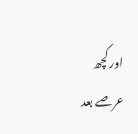اور کچھ عرصے بعد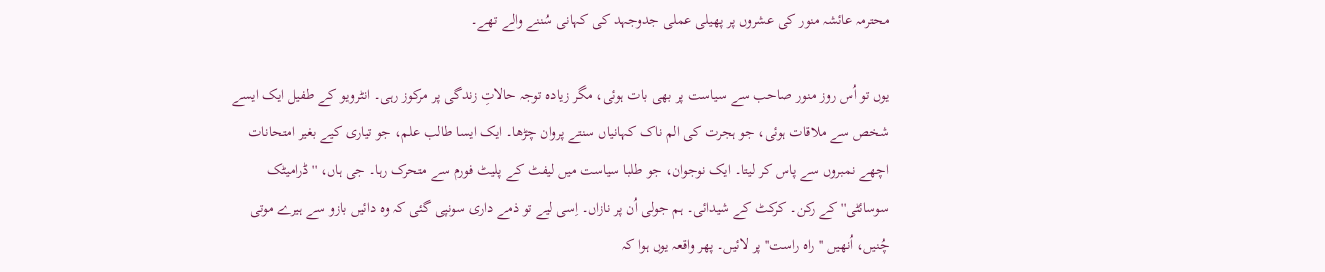محترمہ عائشہ منور کی عشروں پر پھیلی عملی جدوجہد کی کہانی سُننے والے تھے۔

یوں تو اُس روز منور صاحب سے سیاست پر بھی بات ہوئی، مگر زیادہ توجہ حالاتِ زندگی پر مرکوز رہی۔ انٹرویو کے طفیل ایک ایسے شخص سے ملاقات ہوئی، جو ہجرت کی الم ناک کہانیاں سنتے پروان چڑھا۔ ایک ایسا طالب علم، جو تیاری کیے بغیر امتحانات اچھے نمبروں سے پاس کر لیتا۔ ایک نوجوان، جو طلبا سیاست میں لیفٹ کے پلیٹ فورم سے متحرک رہا۔ جی ہاں، ''ڈرامیٹک سوسائٹی'' کے رکن۔ کرکٹ کے شیدائی۔ ہم جولی اُن پر نازاں۔ اِسی لیے تو ذمے داری سونپی گئی کہ وہ دائیں بازو سے ہیرے موتی چُنیں، اُنھیں ''راہ راست'' پر لائیں۔ پھر واقعہ یوں ہوا کہ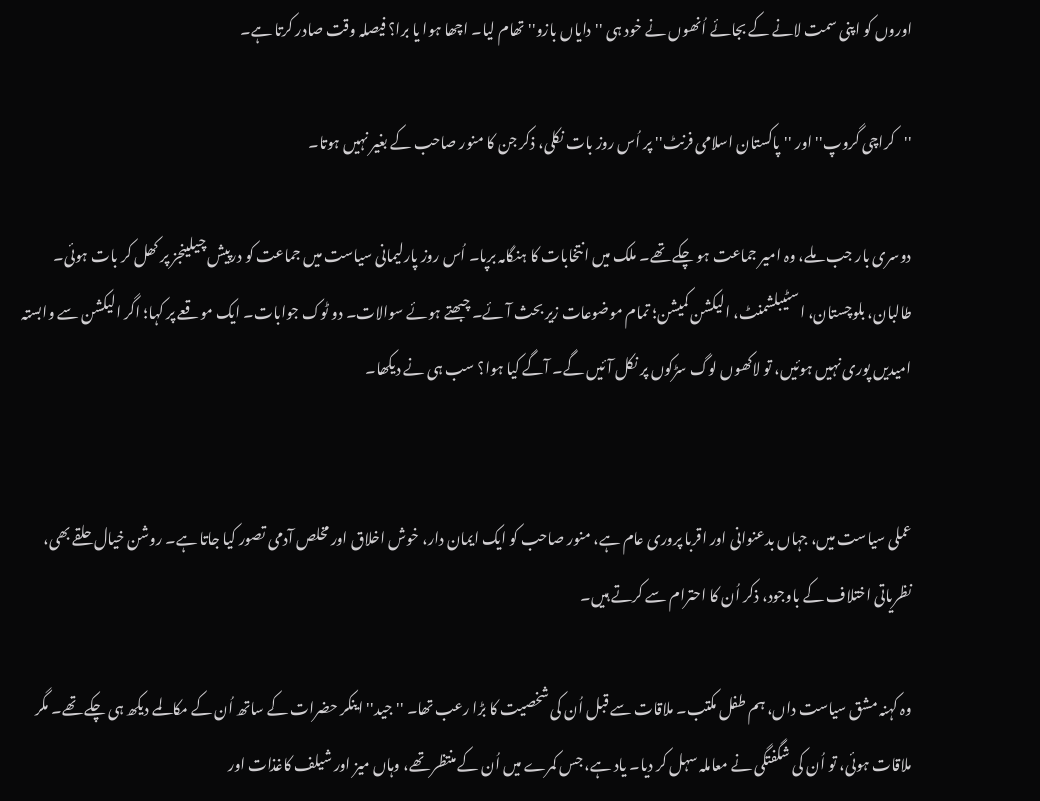اوروں کو اپنی سمت لانے کے بجائے اُنھوں نے خود ہی ''دایاں بازو'' تھام لیا۔ اچھا ہوا یا برا؟ فیصلہ وقت صادر کرتا ہے۔

''کراچی گروپ'' اور ''پاکستان اسلامی فرنٹ'' پر اُس روز بات نکلی، ذکر جن کا منور صاحب کے بغیر نہیں ہوتا۔

دوسری بار جب ملے، وہ امیر جماعت ہو چکے تھے۔ ملک میں انتخابات کا ہنگامہ برپا۔ اُس روز پارلیمانی سیاست میں جماعت کو درپیش چیلینجز پر کھل کر بات ہوئی۔ طالبان، بلوچستان، اسٹیبلشمنٹ، الیکشن کمیشن؛ تمام موضوعات زیر بحث آئے۔ چبھتے ہوئے سوالات۔ دو ٹوک جوابات۔ ایک موقعے پر کہا؛ اگر الیکشن سے وابستہ امیدیں پوری نہیں ہوئیں، تو لاکھوں لوگ سڑکوں پر نکل آئیں گے۔ آگے کیا ہوا؟ سب ہی نے دیکھا۔


عملی سیاست میں، جہاں بدعنوانی اور اقربا پروری عام ہے، منور صاحب کو ایک ایمان دار، خوش اخلاق اور مخلص آدمی تصور کیا جاتا ہے۔ روشن خیال حلقے بھی، نظریاتی اختلاف کے باوجود، ذکر اُن کا احترام سے کرتے ہیں۔

وہ کہنہ مشق سیاست داں، ہم طفل مکتب۔ ملاقات سے قبل اُن کی شخصیت کا بڑا رعب تھا۔ ''جید'' اینکر حضرات کے ساتھ اُن کے مکالمے دیکھ ہی چکے تھے۔ مگر ملاقات ہوئی، تو اُن کی شگفتگی نے معاملہ سہل کر دیا۔ یاد ہے، جس کمرے میں اُن کے منتظر تھے، وہاں میز اور شیلف کاغذات اور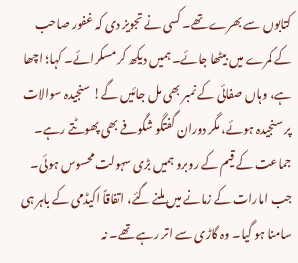کتابوں سے بھرے تھے۔ کسی نے تجویز دی کہ غفور صاحب کے کمرے میں بیٹھا جائے۔ ہمیں دیکھ کر مسکرائے۔ کہا؛ اچھا ہے، وہاں صفائی کے نمبر بھی مل جائیں گے! سنجیدہ سوالات پر سنجیدہ ہوئے، مگر دوران گفتگو شگوفے بھی پھوٹتے رہے۔ جماعت کے قیم کے روبرو ہمیں بڑی سہولت محسوس ہوئی۔ جب امارات کے زمانے میں ملنے گئے، اتفاقاً اکیڈمی کے باہر ہی سامنا ہو گیا۔ وہ گاڑی سے اتر رہے تھے۔ نہ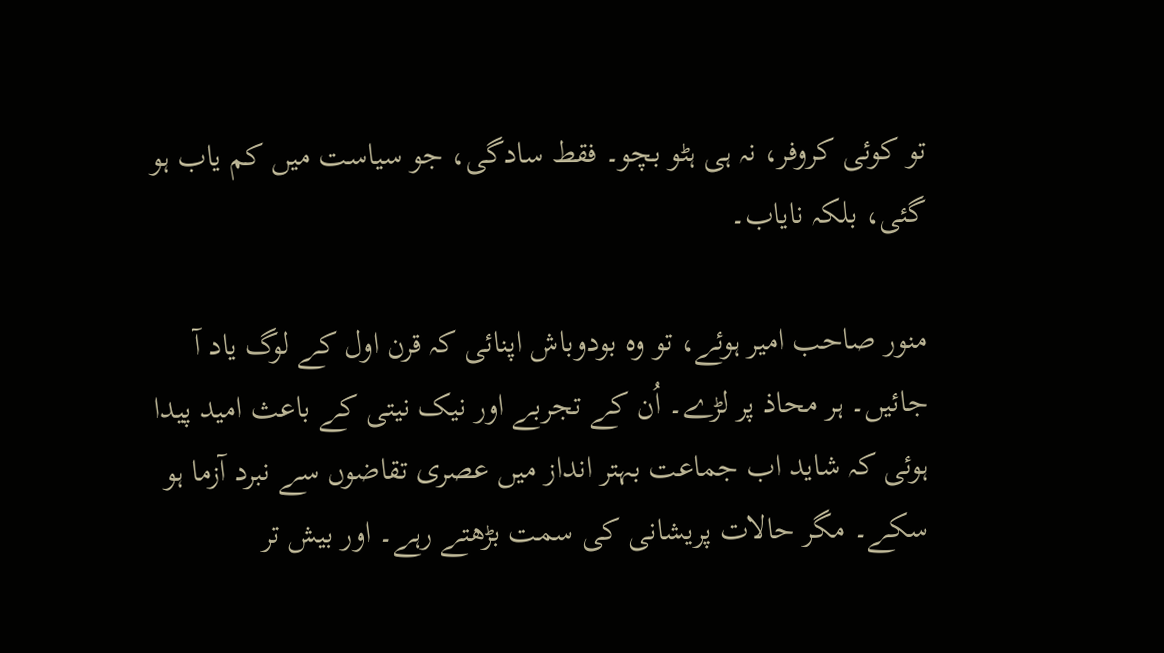تو کوئی کروفر، نہ ہی ہٹو بچو۔ فقط سادگی، جو سیاست میں کم یاب ہو گئی، بلکہ نایاب۔

منور صاحب امیر ہوئے، تو وہ بودوباش اپنائی کہ قرن اول کے لوگ یاد آ جائیں۔ ہر محاذ پر لڑے۔ اُن کے تجربے اور نیک نیتی کے باعث امید پیدا ہوئی کہ شاید اب جماعت بہتر انداز میں عصری تقاضوں سے نبرد آزما ہو سکے۔ مگر حالات پریشانی کی سمت بڑھتے رہے۔ اور بیش تر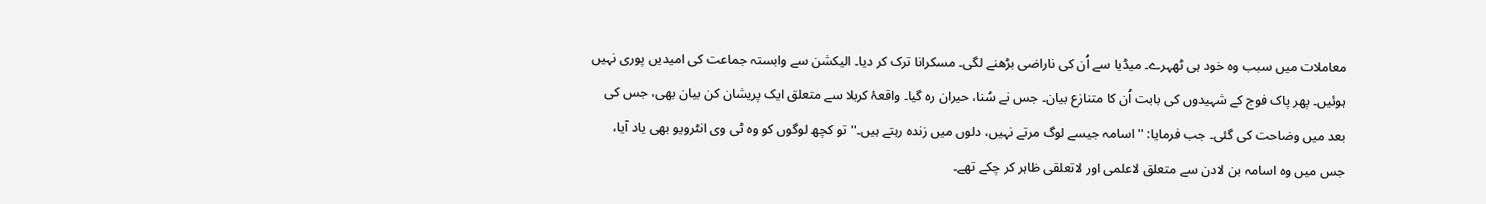معاملات میں سبب وہ خود ہی ٹھہرے۔ میڈیا سے اُن کی ناراضی بڑھنے لگی۔ مسکرانا ترک کر دیا۔ الیکشن سے وابستہ جماعت کی امیدیں پوری نہیں ہوئیں۔ پھر پاک فوج کے شہیدوں کی بابت اُن کا متنازع بیان۔ جس نے سُنا، حیران رہ گیا۔ واقعۂ کربلا سے متعلق ایک پریشان کن بیان بھی، جس کی بعد میں وضاحت کی گئی۔ جب فرمایا: ''اسامہ جیسے لوگ مرتے نہیں، دلوں میں زندہ رہتے ہیں۔'' تو کچھ لوگوں کو وہ ٹی وی انٹرویو بھی یاد آیا، جس میں وہ اسامہ بن لادن سے متعلق لاعلمی اور لاتعلقی ظاہر کر چکے تھے۔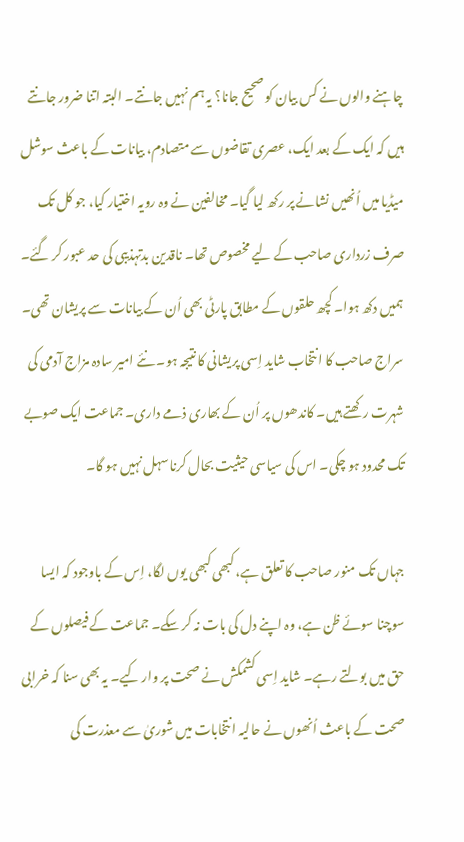چاہنے والوں نے کس بیان کو صحیح جانا؟ یہ ہم نہیں جانتے۔ البتہ اتنا ضرور جانتے ہیں کہ ایک کے بعد ایک، عصری تقاضوں سے متصادم، بیانات کے باعث سوشل میڈیا میں اُنھیں نشانے پر رکھ لیا گیا۔ مخالفین نے وہ رویہ اختیار کیا، جو کل تک صرف زرداری صاحب کے لیے مخصوص تھا۔ ناقدین بدتہذیبی کی حد عبور کر گئے۔ ہمیں دکھ ہوا۔ کچھ حلقوں کے مطابق پارٹی بھی اُن کے بیانات سے پریشان تھی۔ سراج صاحب کا انتخاب شاید اِسی پریشانی کا نتیجہ ہو۔ نئے امیر سادہ مزاج آدمی کی شہرت رکھتے ہیں۔ کاندھوں پر اُن کے بھاری ذمے داری۔ جماعت ایک صوبے تک محدود ہو چکی۔ اس کی سیاسی حیثیت بحال کرنا سہل نہیں ہو گا۔

جہاں تک منور صاحب کا تعلق ہے، کبھی کبھی یوں لگا، اِس کے باوجود کہ ایسا سوچنا سوئے ظن ہے، وہ اپنے دل کی بات نہ کر سکے۔ جماعت کے فیصلوں کے حق میں بولتے رہے۔ شاید اِسی کشمکش نے صحت پر وار کیے۔ یہ بھی سنا کہ خرابی صحت کے باعث اُنھوں نے حالیہ انتخابات میں شوریٰ سے معذرت کی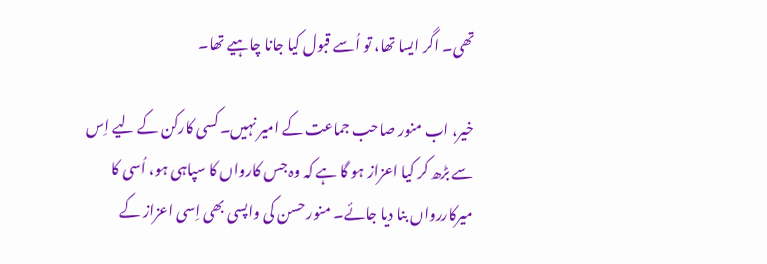تھی۔ اگر ایسا تھا، تو اُسے قبول کیا جانا چاہیے تھا۔

خیر، اب منور صاحب جماعت کے امیر نہیں۔ کسی کارکن کے لیے اِس سے بڑھ کر کیا اعزاز ہو گا ہے کہ وہ جس کارواں کا سپاہی ہو، اُسی کا میرکاررواں بنا دیا جائے۔ منور حسن کی واپسی بھی اِسی اعزاز کے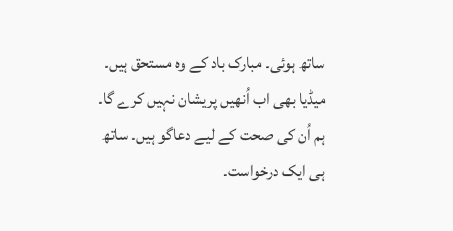ساتھ ہوئی۔ مبارک باد کے وہ مستحق ہیں۔ میڈیا بھی اب اُنھیں پریشان نہیں کرے گا۔ ہم اُن کی صحت کے لیے دعاگو ہیں۔ ساتھ ہی ایک درخواست۔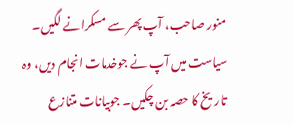منور صاحب، آپ پھر سے مسکرانے لگیں۔ سیاست میں آپ نے جوخدمات انجام دیں، وہ تاریخ کا حصہ بن چکیں۔ جوبیانات متنازع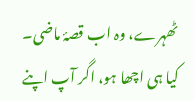ٹھہرے، وہ اب قصۂ ماضی۔ کیا ہی اچھا ہو، اگر آپ اپنے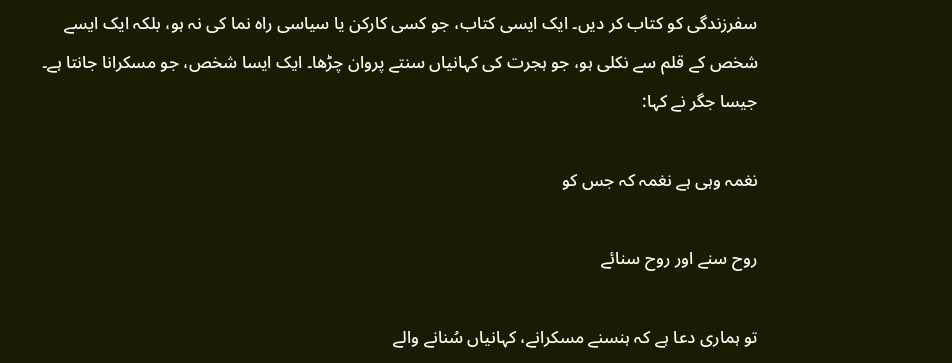سفرزندگی کو کتاب کر دیں۔ ایک ایسی کتاب، جو کسی کارکن یا سیاسی راہ نما کی نہ ہو، بلکہ ایک ایسے شخص کے قلم سے نکلی ہو، جو ہجرت کی کہانیاں سنتے پروان چڑھا۔ ایک ایسا شخص، جو مسکرانا جانتا ہے۔ جیسا جگر نے کہا:

نغمہ وہی ہے نغمہ کہ جس کو

روح سنے اور روح سنائے

تو ہماری دعا ہے کہ ہنسنے مسکرانے، کہانیاں سُنانے والے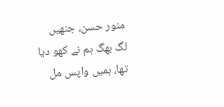منور حسن، جنھیں لگ بھگ ہم نے کھو دیا تھا، ہمیں واپس مل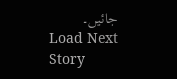جائیں۔
Load Next Story